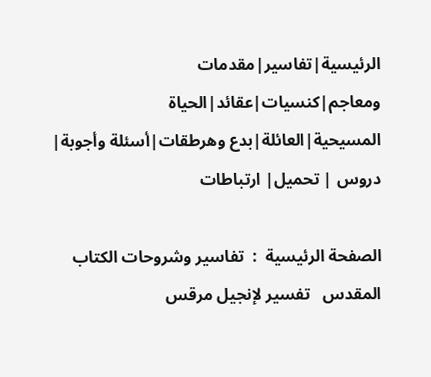الرئيسية|تفاسير|مقدمات ومعاجم|كنسيات|عقائد|الحياة المسيحية|العائلة|بدع وهرطقات|أسئلة وأجوبة| دروس | تحميل| ارتباطات

الصفحة الرئيسية  :  تفاسير وشروحات الكتاب المقدس   تفسير لإنجيل مرقس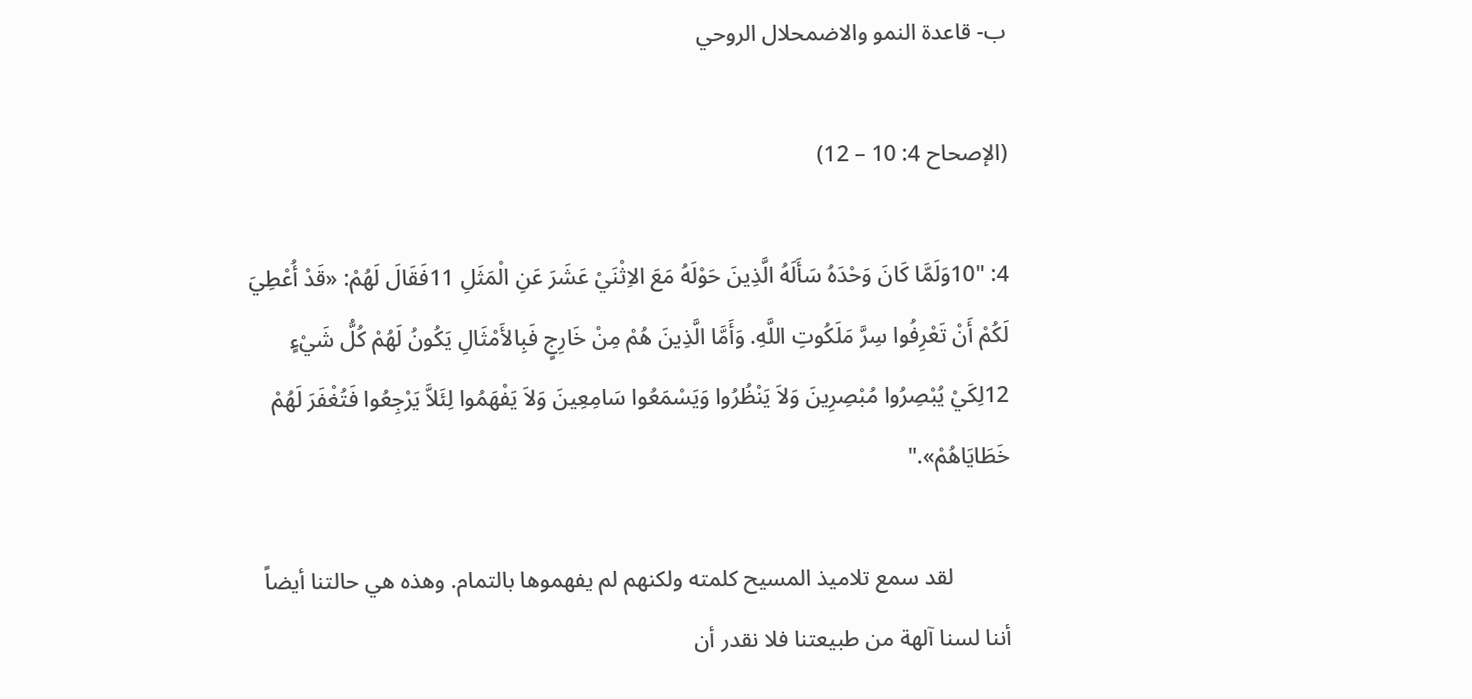ب- قاعدة النمو والاضمحلال الروحي

(الإصحاح 4: 10 – 12)

4: "10وَلَمَّا كَانَ وَحْدَهُ سَأَلَهُ الَّذِينَ حَوْلَهُ مَعَ الاِثْنَيْ عَشَرَ عَنِ الْمَثَلِ 11فَقَالَ لَهُمْ: «قَدْ أُعْطِيَ لَكُمْ أَنْ تَعْرِفُوا سِرَّ مَلَكُوتِ اللَّهِ. وَأَمَّا الَّذِينَ هُمْ مِنْ خَارِجٍ فَبِالأَمْثَالِ يَكُونُ لَهُمْ كُلُّ شَيْءٍ 12لِكَيْ يُبْصِرُوا مُبْصِرِينَ وَلاَ يَنْظُرُوا وَيَسْمَعُوا سَامِعِينَ وَلاَ يَفْهَمُوا لِئَلاَّ يَرْجِعُوا فَتُغْفَرَ لَهُمْ خَطَايَاهُمْ»."

          لقد سمع تلاميذ المسيح كلمته ولكنهم لم يفهموها بالتمام. وهذه هي حالتنا أيضاً أننا لسنا آلهة من طبيعتنا فلا نقدر أن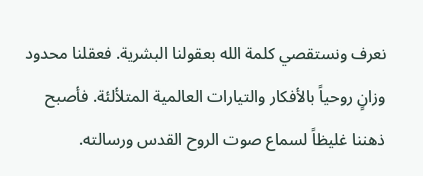نعرف ونستقصي كلمة الله بعقولنا البشرية. فعقلنا محدود وزانٍ روحياً بالأفكار والتيارات العالمية المتلألئة. فأصبح ذهننا غليظاً لسماع صوت الروح القدس ورسالته.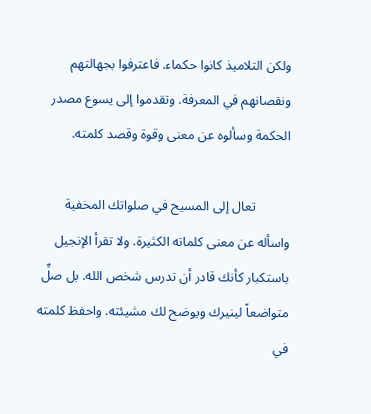ولكن التلاميذ كانوا حكماء. فاعترفوا بجهالتهم ونقصانهم في المعرفة. وتقدموا إلى يسوع مصدر الحكمة وسألوه عن معنى وقوة وقصد كلمته.

          تعال إلى المسيح في صلواتك المخفية واسأله عن معنى كلماته الكثيرة. ولا تقرأ الإنجيل باستكبار كأنك قادر أن تدرس شخص الله. بل صلِّ متواضعاً لينيرك ويوضح لك مشيئته. واحفظ كلمته في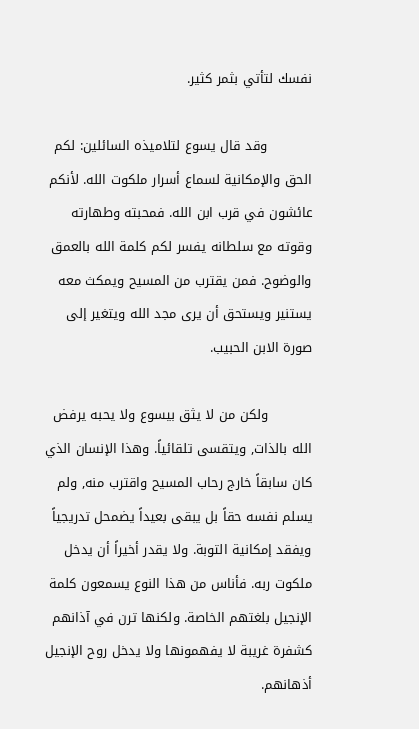نفسك لتأتي بثمر كثير.

          وقد قال يسوع لتلاميذه السائلين: لكم الحق والإمكانية لسماع أسرار ملكوت الله. لأنكم عائشون في قرب ابن الله. فمحبته وطهارته وقوته مع سلطانه يفسر لكم كلمة الله بالعمق والوضوح. فمن يقترب من المسيح ويمكث معه يستنير ويستحق أن يرى مجد الله ويتغير إلى صورة الابن الحبيب.

          ولكن من لا يثق بيسوع ولا يحبه يرفض الله بالذات, ويتقسى تلقائياً. وهذا الإنسان الذي كان سابقاً خارج رحاب المسيح واقترب منه, ولم يسلم نفسه حقاً بل يبقى بعيداً يضمحل تدريجياً ويفقد إمكانية التوبة. ولا يقدر أخيراً أن يدخل ملكوت ربه. فأناس من هذا النوع يسمعون كلمة الإنجيل بلغتهم الخاصة. ولكنها ترن في آذانهم كشفرة غريبة لا يفهمونها ولا يدخل روح الإنجيل أذهانهم.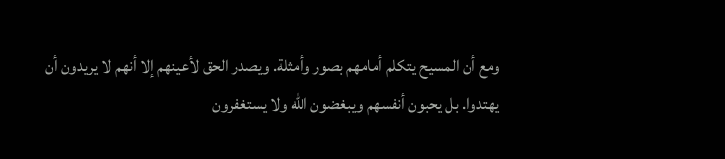ومع أن المسيح يتكلم أمامهم بصور وأمثلة. ويصدر الحق لأعينهم إلا أنهم لا يريدون أن يهتدوا. بل يحبون أنفسهم ويبغضون الله ولا يستغفرون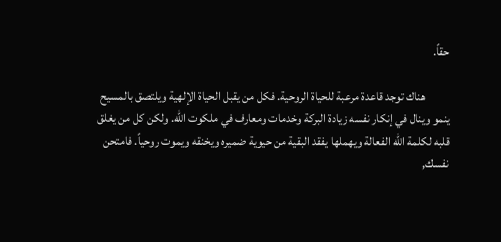حقاً.

          هناك توجد قاعدة مرعبة للحياة الروحية. فكل من يقبل الحياة الإلهية ويلتصق بالمسيح ينمو وينال في إنكار نفسه زيادة البركة وخدمات ومعارف في ملكوت الله. ولكن كل من يغلق قلبه لكلمة الله الفعالة ويهملها يفقد البقية من حيوية ضميره ويخنقه ويموت روحياً. فامتحن نفسك,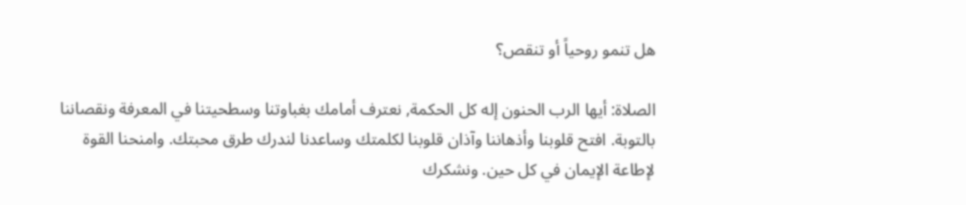هل تنمو روحياً أو تنقص؟

الصلاة: أيها الرب الحنون إله كل الحكمة, نعترف أمامك بغباوتنا وسطحيتنا في المعرفة ونقصاننا بالتوبة. افتح قلوبنا وأذهاننا وآذان قلوبنا لكلمتك وساعدنا لندرك طرق محبتك. وامنحنا القوة لإطاعة الإيمان في كل حين. ونشكرك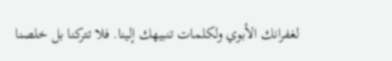لغفرانك الأبوي ولكلمات تنبيهك إلينا. فلا تتركنا بل خلصنا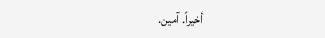أخيراً. آمين.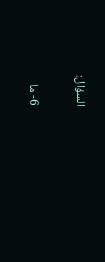السؤال:

6- ما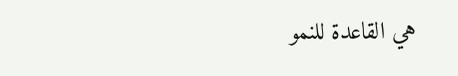هي القاعدة للنمو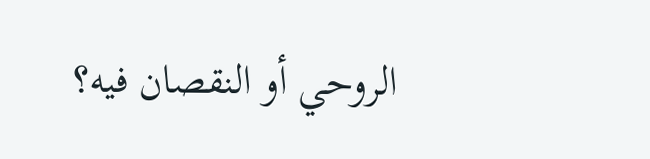الروحي أو النقصان فيه؟